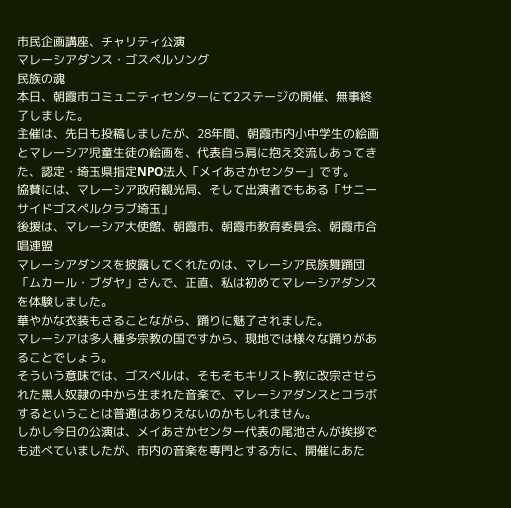市民企画講座、チャリティ公演
マレーシアダンス・ゴスペルソング
民族の魂
本日、朝霞市コミュニティセンターにて2ステージの開催、無事終了しました。
主催は、先日も投稿しましたが、28年間、朝霞市内小中学生の絵画とマレーシア児童生徒の絵画を、代表自ら肩に抱え交流しあってきた、認定・埼玉県指定NPO法人「メイあさかセンター」です。
協賛には、マレーシア政府観光局、そして出演者でもある「サニーサイドゴスペルクラブ埼玉」
後援は、マレーシア大使館、朝霞市、朝霞市教育委員会、朝霞市合唱連盟
マレーシアダンスを披露してくれたのは、マレーシア民族舞踊団「ムカール・ブダヤ」さんで、正直、私は初めてマレーシアダンスを体験しました。
華やかな衣装もさることながら、踊りに魅了されました。
マレーシアは多人種多宗教の国ですから、現地では様々な踊りがあることでしょう。
そういう意味では、ゴスペルは、そもそもキリスト教に改宗させられた黒人奴隷の中から生まれた音楽で、マレーシアダンスとコラボするということは普通はありえないのかもしれません。
しかし今日の公演は、メイあさかセンター代表の尾池さんが挨拶でも述べていましたが、市内の音楽を専門とする方に、開催にあた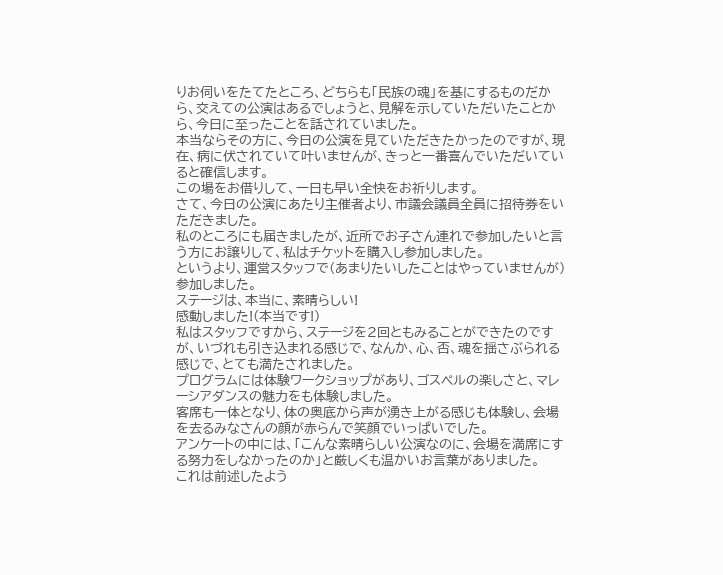りお伺いをたてたところ、どちらも「民族の魂」を基にするものだから、交えての公演はあるでしょうと、見解を示していただいたことから、今日に至ったことを話されていました。
本当ならその方に、今日の公演を見ていただきたかったのですが、現在、病に伏されていて叶いませんが、きっと一番喜んでいただいていると確信します。
この場をお借りして、一日も早い全快をお祈りします。
さて、今日の公演にあたり主催者より、市議会議員全員に招待券をいただきました。
私のところにも届きましたが、近所でお子さん連れで参加したいと言う方にお譲りして、私はチケットを購入し参加しました。
というより、運営スタッフで(あまりたいしたことはやっていませんが)参加しました。
ステージは、本当に、素晴らしい!
感動しました!(本当です!)
私はスタッフですから、ステージを2回ともみることができたのですが、いづれも引き込まれる感じで、なんか、心、否、魂を揺さぶられる感じで、とても満たされました。
プログラムには体験ワークショップがあり、ゴスペルの楽しさと、マレーシアダンスの魅力をも体験しました。
客席も一体となり、体の奥底から声が湧き上がる感じも体験し、会場を去るみなさんの顔が赤らんで笑顔でいっぱいでした。
アンケートの中には、「こんな素晴らしい公演なのに、会場を満席にする努力をしなかったのか」と厳しくも温かいお言葉がありました。
これは前述したよう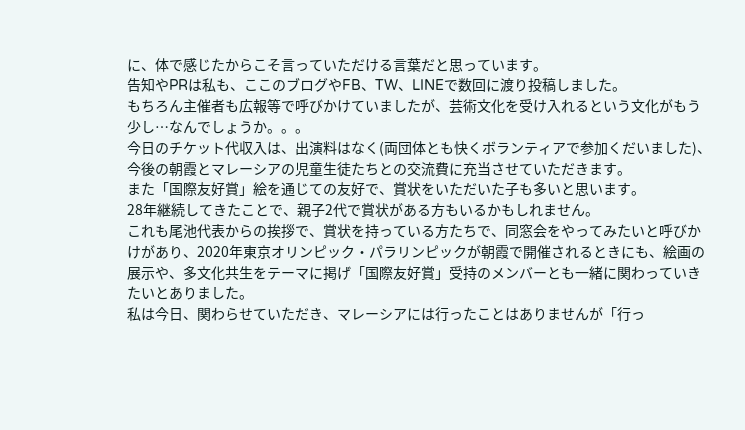に、体で感じたからこそ言っていただける言葉だと思っています。
告知やPRは私も、ここのブログやFB、TW、LINEで数回に渡り投稿しました。
もちろん主催者も広報等で呼びかけていましたが、芸術文化を受け入れるという文化がもう少し…なんでしょうか。。。
今日のチケット代収入は、出演料はなく(両団体とも快くボランティアで参加くだいました)、今後の朝霞とマレーシアの児童生徒たちとの交流費に充当させていただきます。
また「国際友好賞」絵を通じての友好で、賞状をいただいた子も多いと思います。
28年継続してきたことで、親子2代で賞状がある方もいるかもしれません。
これも尾池代表からの挨拶で、賞状を持っている方たちで、同窓会をやってみたいと呼びかけがあり、2020年東京オリンピック・パラリンピックが朝霞で開催されるときにも、絵画の展示や、多文化共生をテーマに掲げ「国際友好賞」受持のメンバーとも一緒に関わっていきたいとありました。
私は今日、関わらせていただき、マレーシアには行ったことはありませんが「行っ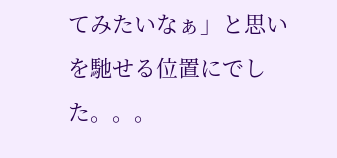てみたいなぁ」と思いを馳せる位置にでした。。。